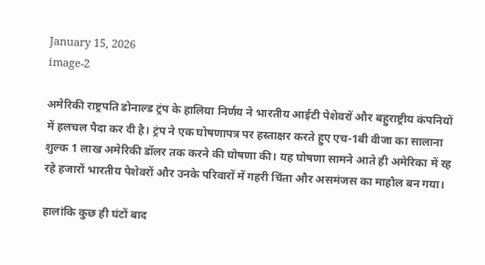January 15, 2026
image-2

अमेरिकी राष्ट्रपति डोनाल्ड ट्रंप के हालिया निर्णय ने भारतीय आईटी पेशेवरों और बहुराष्ट्रीय कंपनियों में हलचल पैदा कर दी है। ट्रंप ने एक घोषणापत्र पर हस्ताक्षर करते हुए एच-1बी वीजा का सालाना शुल्क 1 लाख अमेरिकी डॉलर तक करने की घोषणा की। यह घोषणा सामने आते ही अमेरिका में रह रहे हजारों भारतीय पेशेवरों और उनके परिवारों में गहरी चिंता और असमंजस का माहौल बन गया।

हालांकि कुछ ही घंटों बाद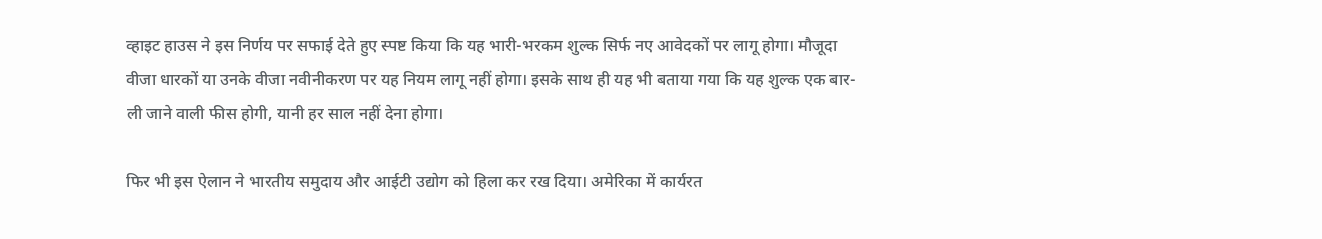व्हाइट हाउस ने इस निर्णय पर सफाई देते हुए स्पष्ट किया कि यह भारी-भरकम शुल्क सिर्फ नए आवेदकों पर लागू होगा। मौजूदा वीजा धारकों या उनके वीजा नवीनीकरण पर यह नियम लागू नहीं होगा। इसके साथ ही यह भी बताया गया कि यह शुल्क एक बार-ली जाने वाली फीस होगी, यानी हर साल नहीं देना होगा।

फिर भी इस ऐलान ने भारतीय समुदाय और आईटी उद्योग को हिला कर रख दिया। अमेरिका में कार्यरत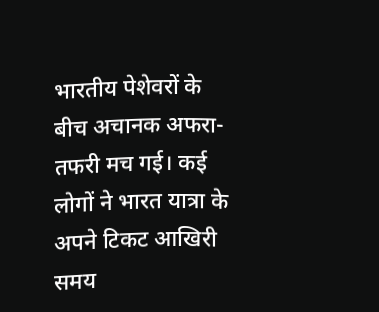भारतीय पेशेवरों के बीच अचानक अफरा-तफरी मच गई। कई लोगों ने भारत यात्रा के अपने टिकट आखिरी समय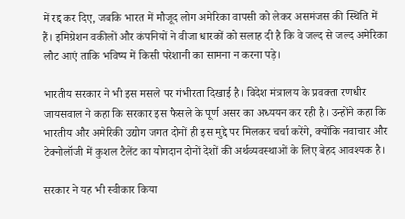में रद्द कर दिए, जबकि भारत में मौजूद लोग अमेरिका वापसी को लेकर असमंजस की स्थिति में हैं। इमिग्रेशन वकीलों और कंपनियों ने वीजा धारकों को सलाह दी है कि वे जल्द से जल्द अमेरिका लौट आएं ताकि भविष्य में किसी परेशानी का सामना न करना पड़े।

भारतीय सरकार ने भी इस मसले पर गंभीरता दिखाई है। विदेश मंत्रालय के प्रवक्ता रणधीर जायसवाल ने कहा कि सरकार इस फैसले के पूर्ण असर का अध्ययन कर रही है। उन्होंने कहा कि भारतीय और अमेरिकी उद्योग जगत दोनों ही इस मुद्दे पर मिलकर चर्चा करेंगे, क्योंकि नवाचार और टेक्नोलॉजी में कुशल टैलेंट का योगदान दोनों देशों की अर्थव्यवस्थाओं के लिए बेहद आवश्यक है।

सरकार ने यह भी स्वीकार किया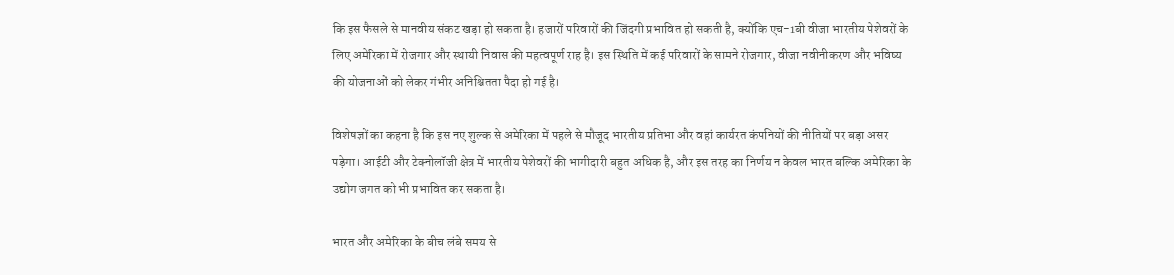कि इस फैसले से मानवीय संकट खड़ा हो सकता है। हजारों परिवारों की जिंदगी प्रभावित हो सकती है, क्योंकि एच-1बी वीजा भारतीय पेशेवरों के लिए अमेरिका में रोजगार और स्थायी निवास की महत्वपूर्ण राह है। इस स्थिति में कई परिवारों के सामने रोजगार, वीजा नवीनीकरण और भविष्य की योजनाओं को लेकर गंभीर अनिश्चितता पैदा हो गई है।

विशेषज्ञों का कहना है कि इस नए शुल्क से अमेरिका में पहले से मौजूद भारतीय प्रतिभा और वहां कार्यरत कंपनियों की नीतियों पर बड़ा असर पड़ेगा। आईटी और टेक्नोलॉजी क्षेत्र में भारतीय पेशेवरों की भागीदारी बहुत अधिक है, और इस तरह का निर्णय न केवल भारत बल्कि अमेरिका के उद्योग जगत को भी प्रभावित कर सकता है।

भारत और अमेरिका के बीच लंबे समय से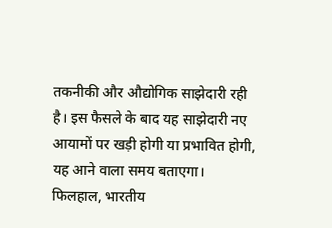तकनीकी और औद्योगिक साझेदारी रही है। इस फैसले के बाद यह साझेदारी नए आयामों पर खड़ी होगी या प्रभावित होगी, यह आने वाला समय बताएगा। फिलहाल, भारतीय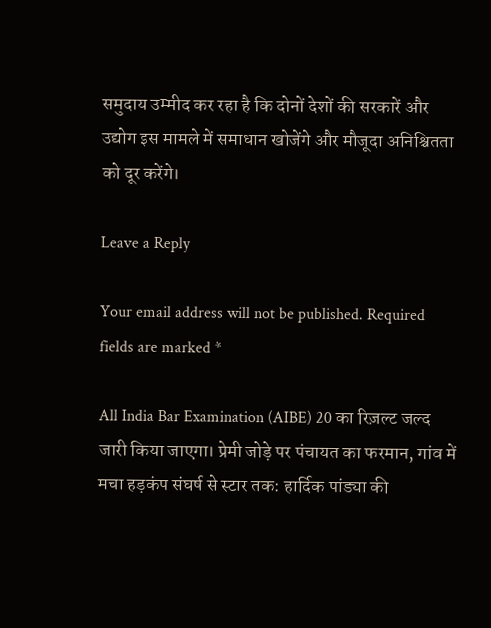समुदाय उम्मीद कर रहा है कि दोनों देशों की सरकारें और उद्योग इस मामले में समाधान खोजेंगे और मौजूदा अनिश्चितता को दूर करेंगे।

Leave a Reply

Your email address will not be published. Required fields are marked *

All India Bar Examination (AIBE) 20 का रिज़ल्ट जल्द जारी किया जाएगा। प्रेमी जोड़े पर पंचायत का फरमान, गांव में मचा हड़कंप संघर्ष से स्टार तक: हार्दिक पांड्या की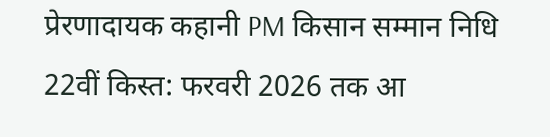प्रेरणादायक कहानी PM किसान सम्मान निधि 22वीं किस्त: फरवरी 2026 तक आ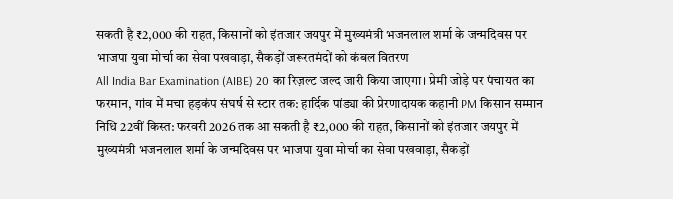सकती है ₹2,000 की राहत, किसानों को इंतजार जयपुर में मुख्यमंत्री भजनलाल शर्मा के जन्मदिवस पर भाजपा युवा मोर्चा का सेवा पखवाड़ा, सैकड़ों जरूरतमंदों को कंबल वितरण
All India Bar Examination (AIBE) 20 का रिज़ल्ट जल्द जारी किया जाएगा। प्रेमी जोड़े पर पंचायत का फरमान, गांव में मचा हड़कंप संघर्ष से स्टार तक: हार्दिक पांड्या की प्रेरणादायक कहानी PM किसान सम्मान निधि 22वीं किस्त: फरवरी 2026 तक आ सकती है ₹2,000 की राहत, किसानों को इंतजार जयपुर में मुख्यमंत्री भजनलाल शर्मा के जन्मदिवस पर भाजपा युवा मोर्चा का सेवा पखवाड़ा, सैकड़ों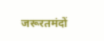जरूरतमंदों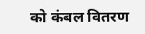को कंबल वितरण